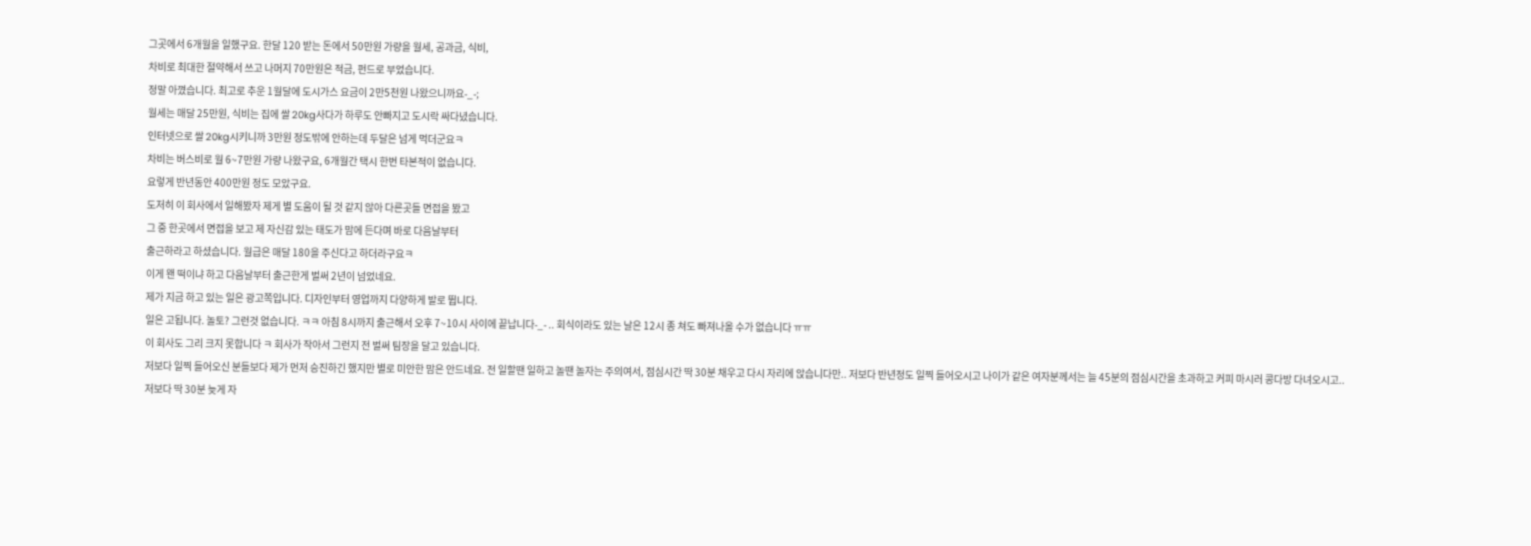그곳에서 6개월을 일했구요. 한달 120 받는 돈에서 50만원 가량을 월세, 공과금, 식비,
차비로 최대한 절약해서 쓰고 나머지 70만원은 적금, 펀드로 부었습니다.
정말 아꼈습니다. 최고로 추운 1월달에 도시가스 요금이 2만5천원 나왔으니까요-_-;
월세는 매달 25만원, 식비는 집에 쌀 20kg사다가 하루도 안빠지고 도시락 싸다녔습니다.
인터넷으로 쌀 20kg시키니까 3만원 정도밖에 안하는데 두달은 넘게 먹더군요ㅋ
차비는 버스비로 월 6~7만원 가량 나왔구요, 6개월간 택시 한번 타본적이 없습니다.
요렇게 반년동안 400만원 정도 모았구요.
도저히 이 회사에서 일해봤자 제게 별 도움이 될 것 같지 않아 다른곳들 면접을 봤고
그 중 한곳에서 면접을 보고 제 자신감 있는 태도가 맘에 든다며 바로 다음날부터
출근하라고 하셨습니다. 월급은 매달 180을 주신다고 하더라구요ㅋ
이게 왠 떡이냐 하고 다음날부터 출근한게 벌써 2년이 넘었네요.
제가 지금 하고 있는 일은 광고쪽입니다. 디자인부터 영업까지 다양하게 발로 뜁니다.
일은 고됩니다. 놀토? 그런것 없습니다. ㅋㅋ 아침 8시까지 출근해서 오후 7~10시 사이에 끝납니다-_- .. 회식이라도 있는 날은 12시 종 쳐도 빠져나올 수가 없습니다 ㅠㅠ
이 회사도 그리 크지 못합니다 ㅋ 회사가 작아서 그런지 전 벌써 팀장을 달고 있습니다.
저보다 일찍 들어오신 분들보다 제가 먼저 승진하긴 했지만 별로 미안한 맘은 안드네요. 전 일할땐 일하고 놀땐 놀자는 주의여서, 점심시간 딱 30분 채우고 다시 자리에 앉습니다만.. 저보다 반년정도 일찍 들어오시고 나이가 같은 여자분께서는 늘 45분의 점심시간을 초과하고 커피 마시러 콩다방 다녀오시고.. 저보다 딱 30분 늦게 자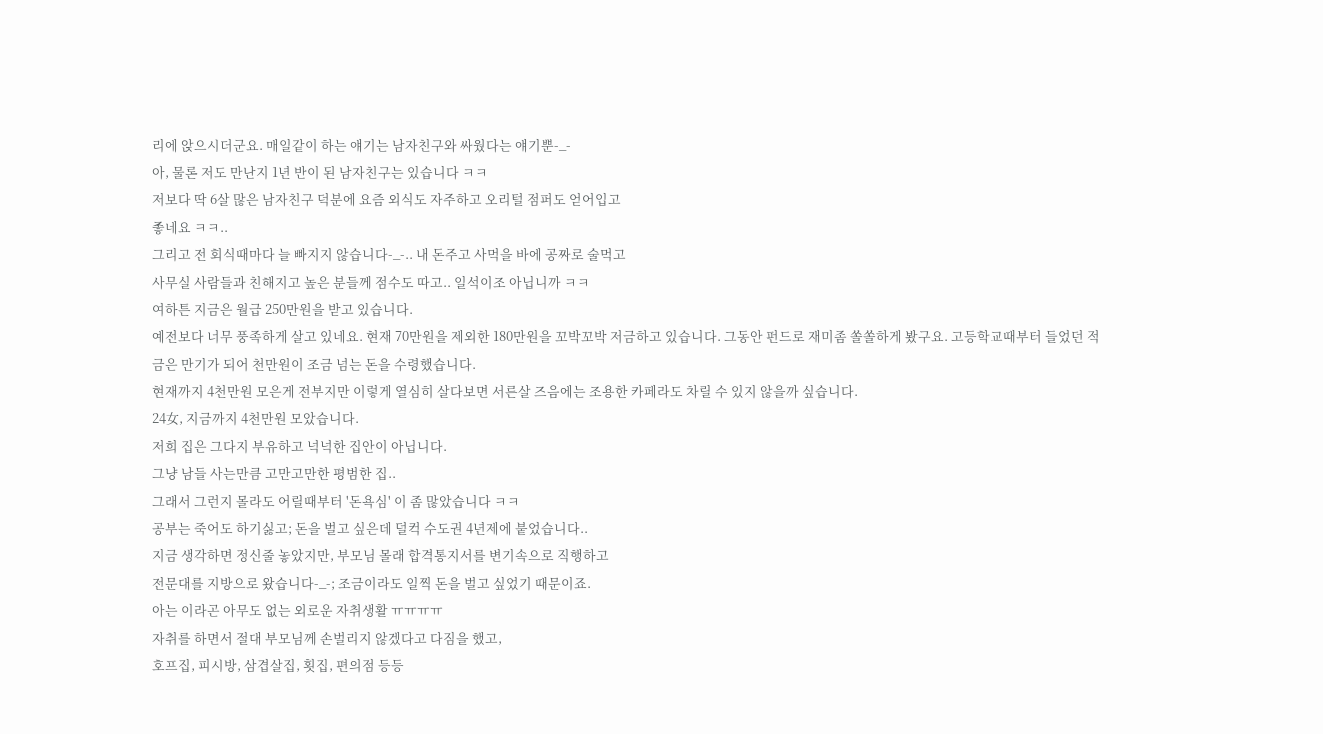리에 앉으시더군요. 매일같이 하는 얘기는 남자친구와 싸웠다는 얘기뿐-_-
아, 물론 저도 만난지 1년 반이 된 남자친구는 있습니다 ㅋㅋ
저보다 딱 6살 많은 남자친구 덕분에 요즘 외식도 자주하고 오리털 점퍼도 얻어입고
좋네요 ㅋㅋ..
그리고 전 회식때마다 늘 빠지지 않습니다-_-.. 내 돈주고 사먹을 바에 공짜로 술먹고
사무실 사람들과 친해지고 높은 분들께 점수도 따고.. 일석이조 아닙니까 ㅋㅋ
여하튼 지금은 월급 250만원을 받고 있습니다.
예전보다 너무 풍족하게 살고 있네요. 현재 70만원을 제외한 180만원을 꼬박꼬박 저금하고 있습니다. 그동안 펀드로 재미좀 쏠쏠하게 봤구요. 고등학교때부터 들었던 적금은 만기가 되어 천만원이 조금 넘는 돈을 수령했습니다.
현재까지 4천만원 모은게 전부지만 이렇게 열심히 살다보면 서른살 즈음에는 조용한 카페라도 차릴 수 있지 않을까 싶습니다.
24女, 지금까지 4천만원 모았습니다.
저희 집은 그다지 부유하고 넉넉한 집안이 아닙니다.
그냥 남들 사는만큼 고만고만한 평범한 집..
그래서 그런지 몰라도 어릴때부터 '돈욕심' 이 좀 많았습니다 ㅋㅋ
공부는 죽어도 하기싫고; 돈을 벌고 싶은데 덜컥 수도권 4년제에 붙었습니다..
지금 생각하면 정신줄 놓았지만, 부모님 몰래 합격통지서를 변기속으로 직행하고
전문대를 지방으로 왔습니다-_-; 조금이라도 일찍 돈을 벌고 싶었기 때문이죠.
아는 이라곤 아무도 없는 외로운 자취생활 ㅠㅠㅠㅠ
자취를 하면서 절대 부모님께 손벌리지 않겠다고 다짐을 했고,
호프집, 피시방, 삼겹살집, 횟집, 편의점 등등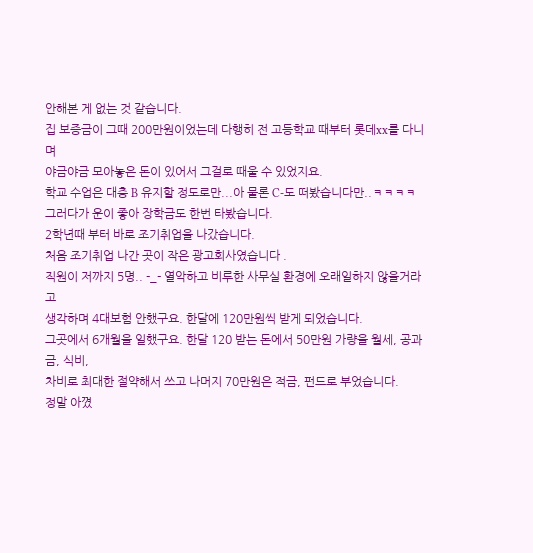안해본 게 없는 것 같습니다.
집 보증금이 그때 200만원이었는데 다행히 전 고등학교 때부터 롯데xx를 다니며
야금야금 모아놓은 돈이 있어서 그걸로 때울 수 있었지요.
학교 수업은 대충 B 유지할 정도로만...아 물론 C-도 떠봤습니다만..ㅋㅋㅋㅋ
그러다가 운이 좋아 장학금도 한번 타봤습니다.
2학년때 부터 바로 조기취업을 나갔습니다.
처음 조기취업 나간 곳이 작은 광고회사였습니다 .
직원이 저까지 5명.. -_- 열악하고 비루한 사무실 환경에 오래일하지 않을거라고
생각하며 4대보험 안했구요. 한달에 120만원씩 받게 되었습니다.
그곳에서 6개월을 일했구요. 한달 120 받는 돈에서 50만원 가량을 월세, 공과금, 식비,
차비로 최대한 절약해서 쓰고 나머지 70만원은 적금, 펀드로 부었습니다.
정말 아꼈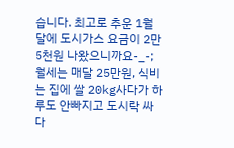습니다. 최고로 추운 1월달에 도시가스 요금이 2만5천원 나왔으니까요-_-;
월세는 매달 25만원, 식비는 집에 쌀 20kg사다가 하루도 안빠지고 도시락 싸다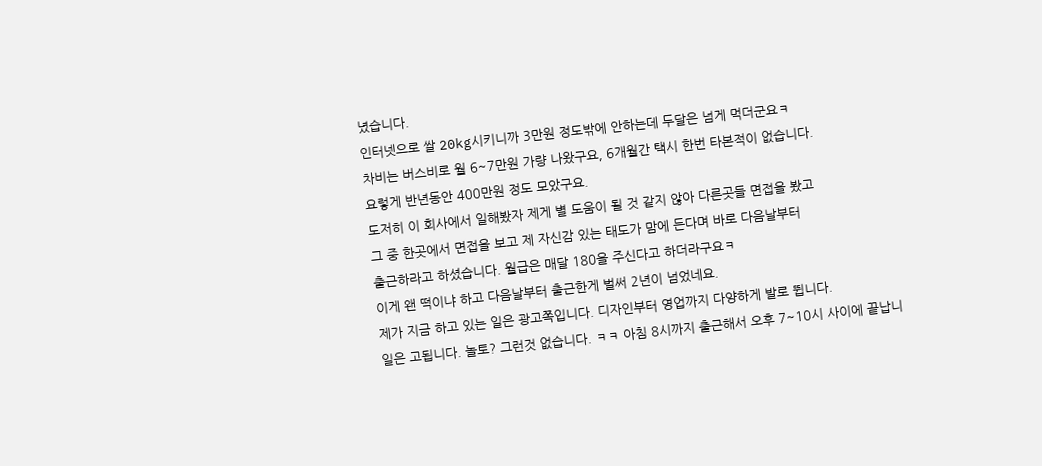녔습니다.
인터넷으로 쌀 20kg시키니까 3만원 정도밖에 안하는데 두달은 넘게 먹더군요ㅋ
차비는 버스비로 월 6~7만원 가량 나왔구요, 6개월간 택시 한번 타본적이 없습니다.
요렇게 반년동안 400만원 정도 모았구요.
도저히 이 회사에서 일해봤자 제게 별 도움이 될 것 같지 않아 다른곳들 면접을 봤고
그 중 한곳에서 면접을 보고 제 자신감 있는 태도가 맘에 든다며 바로 다음날부터
출근하라고 하셨습니다. 월급은 매달 180을 주신다고 하더라구요ㅋ
이게 왠 떡이냐 하고 다음날부터 출근한게 벌써 2년이 넘었네요.
제가 지금 하고 있는 일은 광고쪽입니다. 디자인부터 영업까지 다양하게 발로 뜁니다.
일은 고됩니다. 놀토? 그런것 없습니다. ㅋㅋ 아침 8시까지 출근해서 오후 7~10시 사이에 끝납니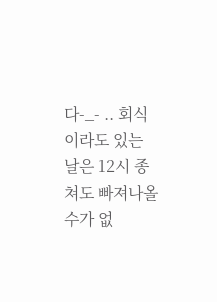다-_- .. 회식이라도 있는 날은 12시 종 쳐도 빠져나올 수가 없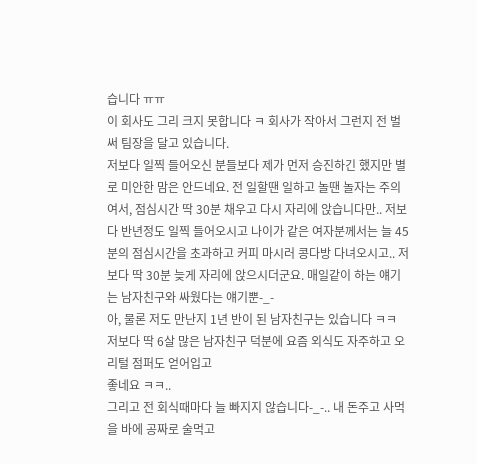습니다 ㅠㅠ
이 회사도 그리 크지 못합니다 ㅋ 회사가 작아서 그런지 전 벌써 팀장을 달고 있습니다.
저보다 일찍 들어오신 분들보다 제가 먼저 승진하긴 했지만 별로 미안한 맘은 안드네요. 전 일할땐 일하고 놀땐 놀자는 주의여서, 점심시간 딱 30분 채우고 다시 자리에 앉습니다만.. 저보다 반년정도 일찍 들어오시고 나이가 같은 여자분께서는 늘 45분의 점심시간을 초과하고 커피 마시러 콩다방 다녀오시고.. 저보다 딱 30분 늦게 자리에 앉으시더군요. 매일같이 하는 얘기는 남자친구와 싸웠다는 얘기뿐-_-
아, 물론 저도 만난지 1년 반이 된 남자친구는 있습니다 ㅋㅋ
저보다 딱 6살 많은 남자친구 덕분에 요즘 외식도 자주하고 오리털 점퍼도 얻어입고
좋네요 ㅋㅋ..
그리고 전 회식때마다 늘 빠지지 않습니다-_-.. 내 돈주고 사먹을 바에 공짜로 술먹고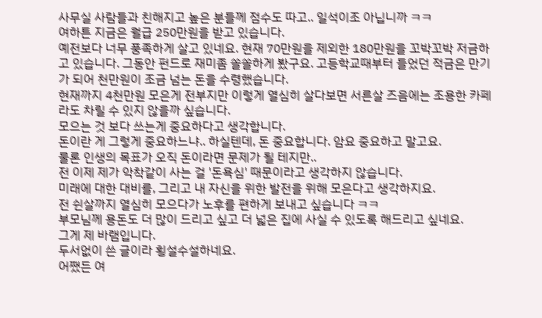사무실 사람들과 친해지고 높은 분들께 점수도 따고.. 일석이조 아닙니까 ㅋㅋ
여하튼 지금은 월급 250만원을 받고 있습니다.
예전보다 너무 풍족하게 살고 있네요. 현재 70만원을 제외한 180만원을 꼬박꼬박 저금하고 있습니다. 그동안 펀드로 재미좀 쏠쏠하게 봤구요. 고등학교때부터 들었던 적금은 만기가 되어 천만원이 조금 넘는 돈을 수령했습니다.
현재까지 4천만원 모은게 전부지만 이렇게 열심히 살다보면 서른살 즈음에는 조용한 카페라도 차릴 수 있지 않을까 싶습니다.
모으는 것 보다 쓰는게 중요하다고 생각합니다.
돈이란 게 그렇게 중요하느냐.. 하실텐데, 돈 중요합니다. 암요 중요하고 말고요.
물론 인생의 목표가 오직 돈이라면 문제가 될 테지만..
전 이제 제가 악착같이 사는 걸 '돈욕심' 때문이라고 생각하지 않습니다.
미래에 대한 대비를, 그리고 내 자신을 위한 발전을 위해 모은다고 생각하지요.
전 쉰살까지 열심히 모으다가 노후를 편하게 보내고 싶습니다 ㅋㅋ
부모님께 용돈도 더 많이 드리고 싶고 더 넓은 집에 사실 수 있도록 해드리고 싶네요.
그게 제 바램입니다.
두서없이 쓴 글이라 횡설수설하네요.
어쨌든 여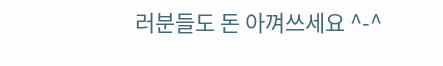러분들도 돈 아껴쓰세요 ^-^